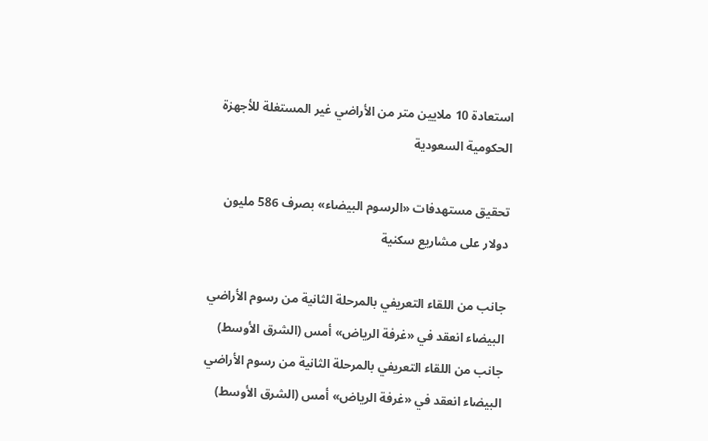استعادة 10 ملايين متر من الأراضي غير المستغلة للأجهزة الحكومية السعودية

تحقيق مستهدفات «الرسوم البيضاء» بصرف 586 مليون دولار على مشاريع سكنية

جانب من اللقاء التعريفي بالمرحلة الثانية من رسوم الأراضي البيضاء انعقد في «غرفة الرياض» أمس (الشرق الأوسط)
جانب من اللقاء التعريفي بالمرحلة الثانية من رسوم الأراضي البيضاء انعقد في «غرفة الرياض» أمس (الشرق الأوسط)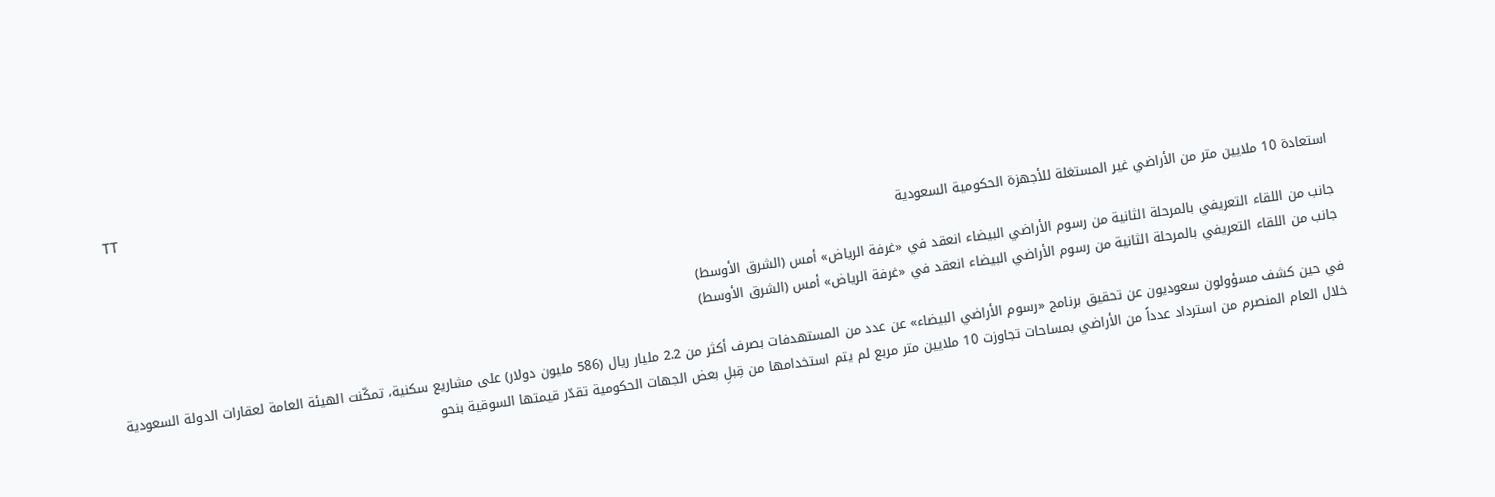TT

استعادة 10 ملايين متر من الأراضي غير المستغلة للأجهزة الحكومية السعودية

جانب من اللقاء التعريفي بالمرحلة الثانية من رسوم الأراضي البيضاء انعقد في «غرفة الرياض» أمس (الشرق الأوسط)
جانب من اللقاء التعريفي بالمرحلة الثانية من رسوم الأراضي البيضاء انعقد في «غرفة الرياض» أمس (الشرق الأوسط)

في حين كشف مسؤولون سعوديون عن تحقيق برنامج «رسوم الأراضي البيضاء» عن عدد من المستهدفات بصرف أكثر من 2.2 مليار ريال (586 مليون دولار) على مشاريع سكنية، تمكّنت الهيئة العامة لعقارات الدولة السعودية خلال العام المنصرم من استرداد عدداً من الأراضي بمساحات تجاوزت 10 ملايين متر مربع لم يتم استخدامها من قِبلِ بعض الجهات الحكومية تقدّر قيمتها السوقية بنحو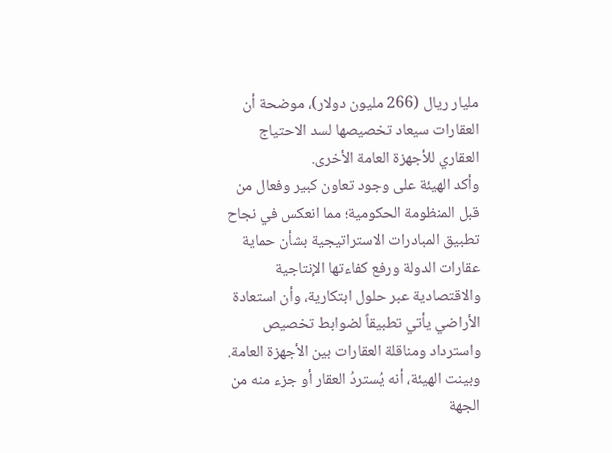مليار ريال (266 مليون دولار)، موضحة أن العقارات سيعاد تخصيصها لسد الاحتياج العقاري للأجهزة العامة الأخرى.
وأكد الهيئة على وجود تعاون كبير وفعال من قبل المنظومة الحكومية؛ مما انعكس في نجاح تطبيق المبادرات الاستراتيجية بشأن حماية عقارات الدولة ورفع كفاءتها الإنتاجية والاقتصادية عبر حلول ابتكارية، وأن استعادة الأراضي يأتي تطبيقاً لضوابط تخصيص واسترداد ومناقلة العقارات بين الأجهزة العامة.
وبينت الهيئة، أنه يُستردُ العقار أو جزء منه من الجهة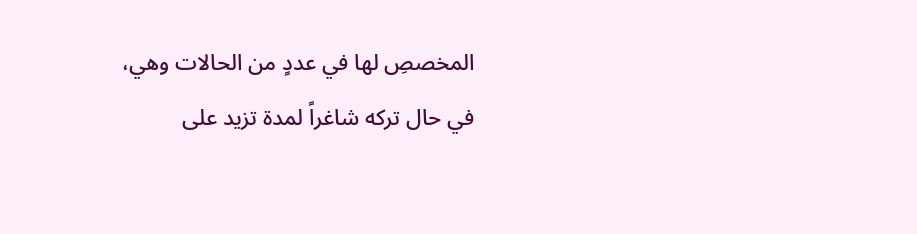المخصصِ لها في عددٍ من الحالات وهي، في حال تركه شاغراً لمدة تزيد على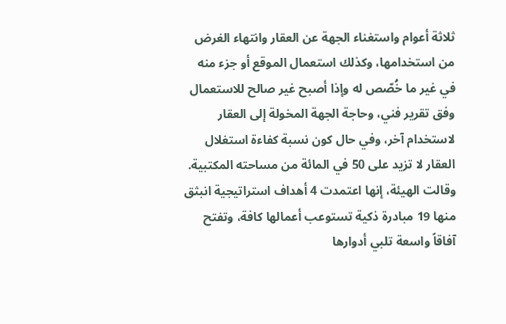ثلاثة أعوام واستغناء الجهة عن العقار وانتهاء الغرض من استخدامها، وكذلك استعمال الموقع أو جزء منه في غير ما خُصّص له وإذا أصبح غير صالح للاستعمال وفق تقرير فني، وحاجة الجهة المخولة إلى العقار لاستخدام آخر، وفي حال كون نسبة كفاءة استغلال العقار لا تزيد على 50 في المائة من مساحته المكتبية.
وقالت الهيئة، إنها اعتمدت 4 أهداف استراتيجية انبثق منها 19 مبادرة ذكية تستوعب أعمالها كافة، وتفتح آفاقاً واسعة تلبي أدوارها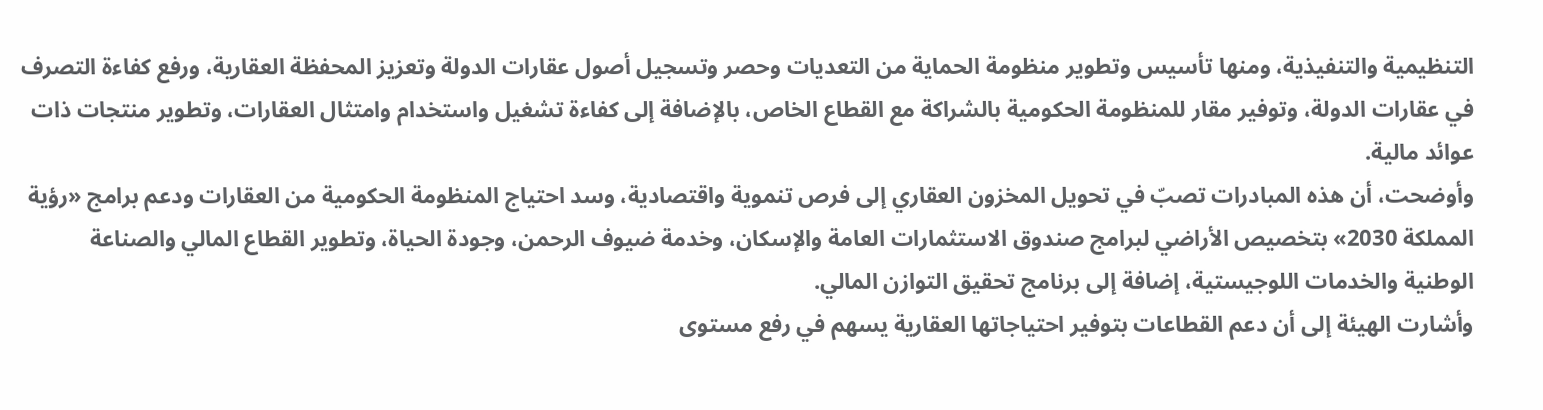التنظيمية والتنفيذية، ومنها تأسيس وتطوير منظومة الحماية من التعديات وحصر وتسجيل أصول عقارات الدولة وتعزيز المحفظة العقارية، ورفع كفاءة التصرف في عقارات الدولة، وتوفير مقار للمنظومة الحكومية بالشراكة مع القطاع الخاص، بالإضافة إلى كفاءة تشغيل واستخدام وامتثال العقارات، وتطوير منتجات ذات عوائد مالية.
وأوضحت، أن هذه المبادرات تصبّ في تحويل المخزون العقاري إلى فرص تنموية واقتصادية، وسد احتياج المنظومة الحكومية من العقارات ودعم برامج «رؤية المملكة 2030» بتخصيص الأراضي لبرامج صندوق الاستثمارات العامة والإسكان، وخدمة ضيوف الرحمن، وجودة الحياة، وتطوير القطاع المالي والصناعة الوطنية والخدمات اللوجيستية، إضافة إلى برنامج تحقيق التوازن المالي.
وأشارت الهيئة إلى أن دعم القطاعات بتوفير احتياجاتها العقارية يسهم في رفع مستوى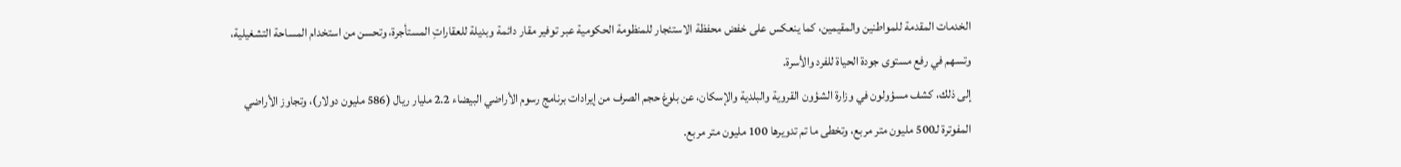الخدمات المقدمة للمواطنين والمقيمين، كما ينعكس على خفض محفظة الاستئجار للمنظومة الحكومية عبر توفير مقار دائمة وبديلة للعقاراتِ المستأجرة، وتحسن من استخدام المساحة التشغيلية، وتسهم في رفع مستوى جودة الحياة للفرد والأسرة.
إلى ذلك، كشف مسؤولون في وزارة الشؤون القروية والبلدية والإسكان، عن بلوغ حجم الصرف من إيرادات برنامج رسوم الأراضي البيضاء 2.2 مليار ريال (586 مليون دولار)، وتجاوز الأراضي المفوترة لـ500 مليون متر مربع، وتخطى ما تم تدويرها 100 مليون متر مربع.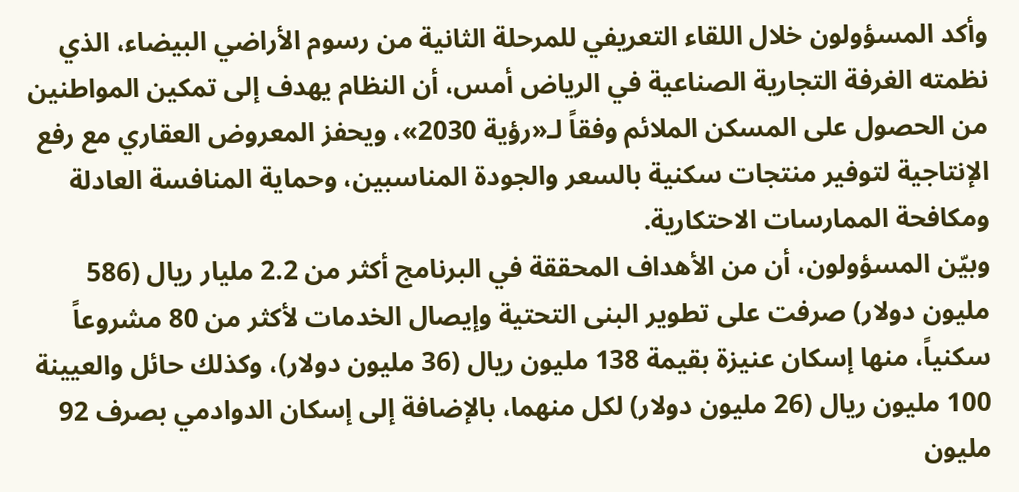وأكد المسؤولون خلال اللقاء التعريفي للمرحلة الثانية من رسوم الأراضي البيضاء، الذي نظمته الغرفة التجارية الصناعية في الرياض أمس، أن النظام يهدف إلى تمكين المواطنين من الحصول على المسكن الملائم وفقاً لـ«رؤية 2030»، ويحفز المعروض العقاري مع رفع الإنتاجية لتوفير منتجات سكنية بالسعر والجودة المناسبين، وحماية المنافسة العادلة ومكافحة الممارسات الاحتكارية.
وبيّن المسؤولون، أن من الأهداف المحققة في البرنامج أكثر من 2.2 مليار ريال (586 مليون دولار) صرفت على تطوير البنى التحتية وإيصال الخدمات لأكثر من 80 مشروعاً سكنياً، منها إسكان عنيزة بقيمة 138 مليون ريال (36 مليون دولار)، وكذلك حائل والعيينة 100 مليون ريال (26 مليون دولار) لكل منهما، بالإضافة إلى إسكان الدوادمي بصرف 92 مليون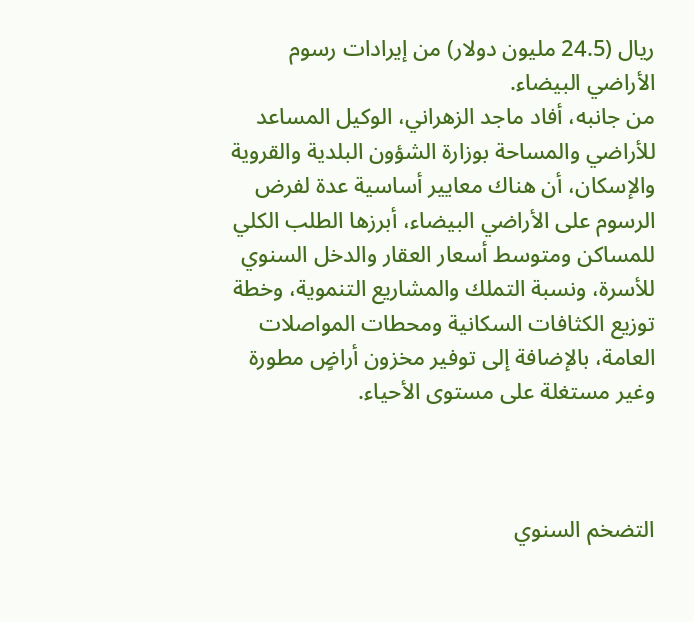ريال (24.5 مليون دولار) من إيرادات رسوم الأراضي البيضاء.
من جانبه، أفاد ماجد الزهراني، الوكيل المساعد للأراضي والمساحة بوزارة الشؤون البلدية والقروية والإسكان، أن هناك معايير أساسية عدة لفرض الرسوم على الأراضي البيضاء، أبرزها الطلب الكلي للمساكن ومتوسط أسعار العقار والدخل السنوي للأسرة، ونسبة التملك والمشاريع التنموية، وخطة توزيع الكثافات السكانية ومحطات المواصلات العامة، بالإضافة إلى توفير مخزون أراضٍ مطورة وغير مستغلة على مستوى الأحياء.



التضخم السنوي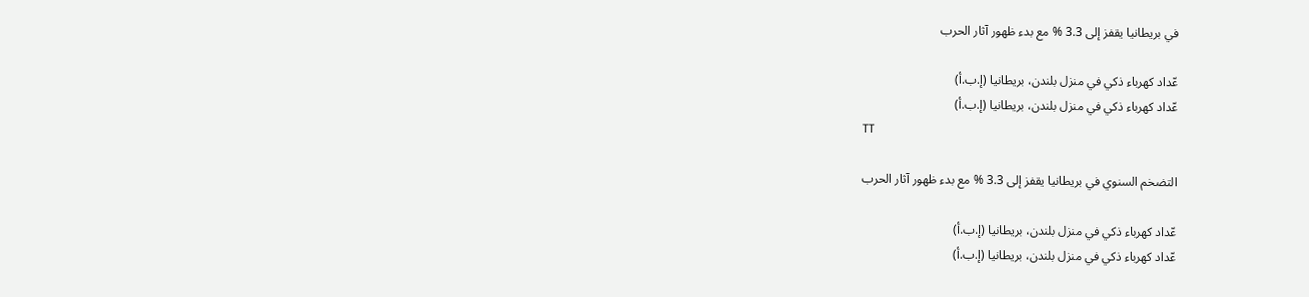في بريطانيا يقفز إلى 3.3 % مع بدء ظهور آثار الحرب

عّداد كهرباء ذكي في منزل بلندن، بريطانيا (إ.ب.أ)
عّداد كهرباء ذكي في منزل بلندن، بريطانيا (إ.ب.أ)
TT

التضخم السنوي في بريطانيا يقفز إلى 3.3 % مع بدء ظهور آثار الحرب

عّداد كهرباء ذكي في منزل بلندن، بريطانيا (إ.ب.أ)
عّداد كهرباء ذكي في منزل بلندن، بريطانيا (إ.ب.أ)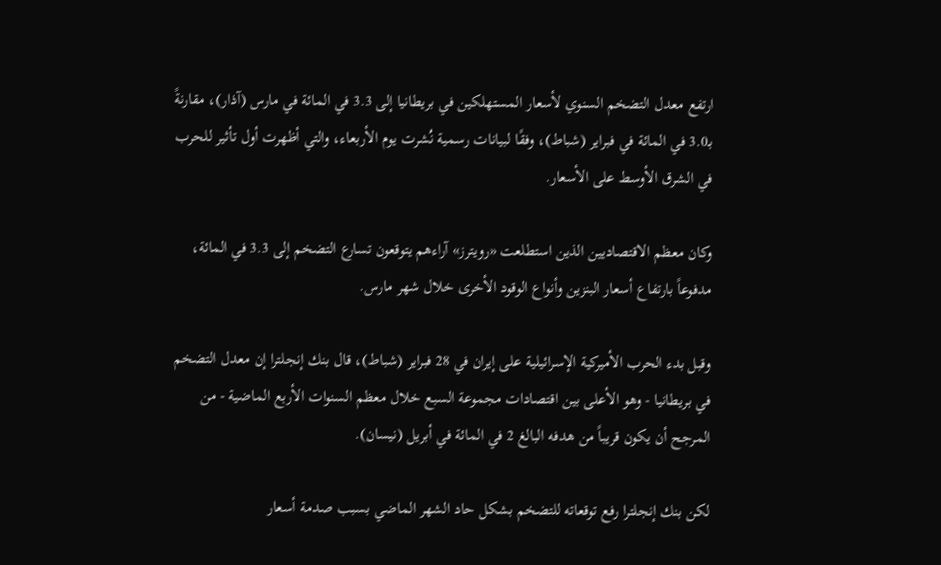ارتفع معدل التضخم السنوي لأسعار المستهلكين في بريطانيا إلى 3.3 في المائة في مارس (آذار)، مقارنةً بـ3.0 في المائة في فبراير (شباط)، وفقًا لبيانات رسمية نُشرت يوم الأربعاء، والتي أظهرت أول تأثير للحرب في الشرق الأوسط على الأسعار.

وكان معظم الاقتصاديين الذين استطلعت «رويترز» آراءهم يتوقعون تسارع التضخم إلى 3.3 في المائة، مدفوعاً بارتفاع أسعار البنزين وأنواع الوقود الأخرى خلال شهر مارس.

وقبل بدء الحرب الأميركية الإسرائيلية على إيران في 28 فبراير (شباط)، قال بنك إنجلترا إن معدل التضخم في بريطانيا - وهو الأعلى بين اقتصادات مجموعة السبع خلال معظم السنوات الأربع الماضية - من المرجح أن يكون قريباً من هدفه البالغ 2 في المائة في أبريل (نيسان).

لكن بنك إنجلترا رفع توقعاته للتضخم بشكل حاد الشهر الماضي بسبب صدمة أسعار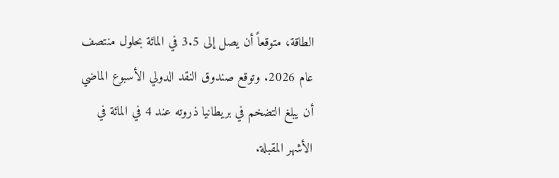الطاقة، متوقعاً أن يصل إلى 3.5 في المائة بحلول منتصف عام 2026. وتوقع صندوق النقد الدولي الأسبوع الماضي أن يبلغ التضخم في بريطانيا ذروته عند 4 في المائة في الأشهر المقبلة.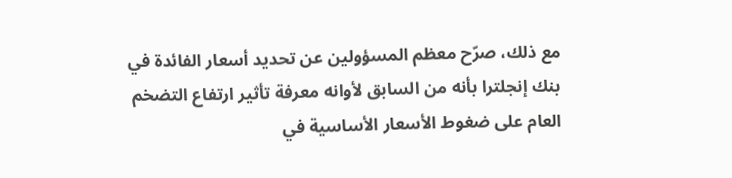مع ذلك، صرّح معظم المسؤولين عن تحديد أسعار الفائدة في بنك إنجلترا بأنه من السابق لأوانه معرفة تأثير ارتفاع التضخم العام على ضغوط الأسعار الأساسية في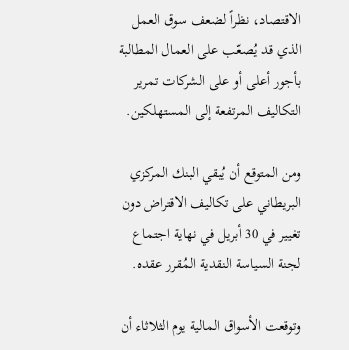الاقتصاد، نظراً لضعف سوق العمل الذي قد يُصعّب على العمال المطالبة بأجور أعلى أو على الشركات تمرير التكاليف المرتفعة إلى المستهلكين.

ومن المتوقع أن يُبقي البنك المركزي البريطاني على تكاليف الاقتراض دون تغيير في 30 أبريل في نهاية اجتماع لجنة السياسة النقدية المُقرر عقده.

وتوقعت الأسواق المالية يوم الثلاثاء أن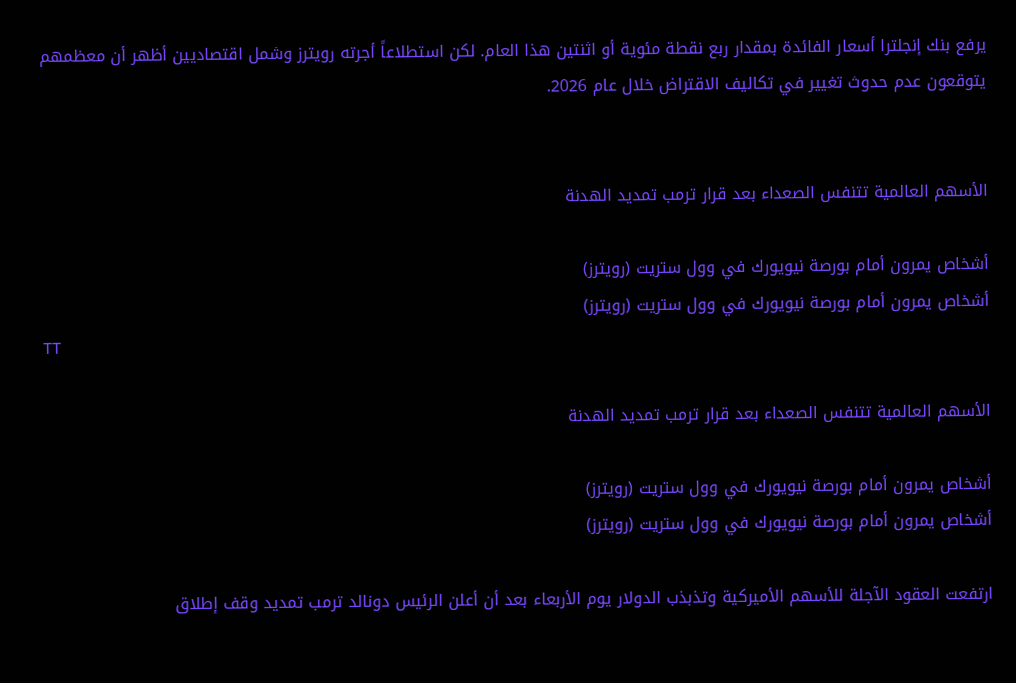يرفع بنك إنجلترا أسعار الفائدة بمقدار ربع نقطة مئوية أو اثنتين هذا العام. لكن استطلاعاً أجرته رويترز وشمل اقتصاديين أظهر أن معظمهم يتوقعون عدم حدوث تغيير في تكاليف الاقتراض خلال عام 2026.


الأسهم العالمية تتنفس الصعداء بعد قرار ترمب تمديد الهدنة

أشخاص يمرون أمام بورصة نيويورك في وول ستريت (رويترز)
أشخاص يمرون أمام بورصة نيويورك في وول ستريت (رويترز)
TT

الأسهم العالمية تتنفس الصعداء بعد قرار ترمب تمديد الهدنة

أشخاص يمرون أمام بورصة نيويورك في وول ستريت (رويترز)
أشخاص يمرون أمام بورصة نيويورك في وول ستريت (رويترز)

ارتفعت العقود الآجلة للأسهم الأميركية وتذبذب الدولار يوم الأربعاء بعد أن أعلن الرئيس دونالد ترمب تمديد وقف إطلاق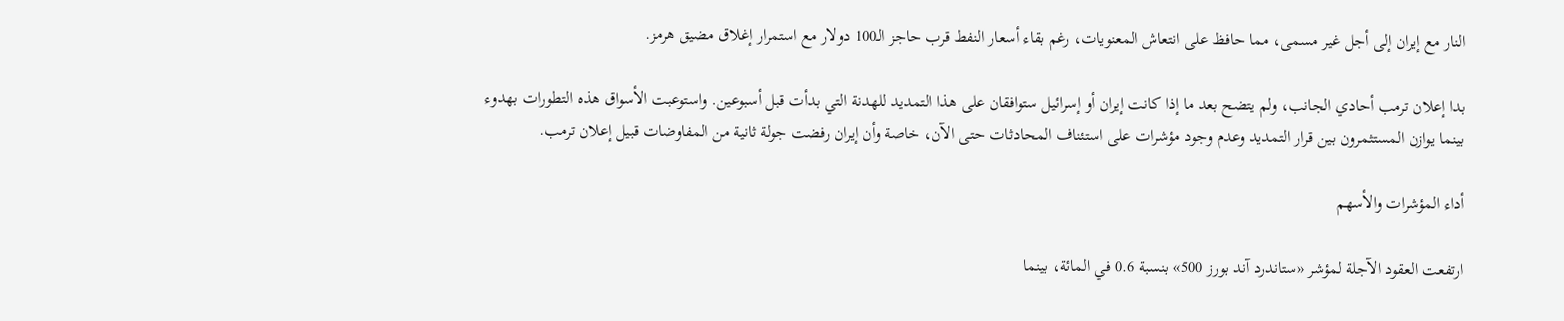النار مع إيران إلى أجل غير مسمى، مما حافظ على انتعاش المعنويات، رغم بقاء أسعار النفط قرب حاجز الـ100 دولار مع استمرار إغلاق مضيق هرمز.

بدا إعلان ترمب أحادي الجانب، ولم يتضح بعد ما إذا كانت إيران أو إسرائيل ستوافقان على هذا التمديد للهدنة التي بدأت قبل أسبوعين. واستوعبت الأسواق هذه التطورات بهدوء بينما يوازن المستثمرون بين قرار التمديد وعدم وجود مؤشرات على استئناف المحادثات حتى الآن، خاصة وأن إيران رفضت جولة ثانية من المفاوضات قبيل إعلان ترمب.

أداء المؤشرات والأسهم

ارتفعت العقود الآجلة لمؤشر «ستاندرد آند بورز 500» بنسبة 0.6 في المائة، بينما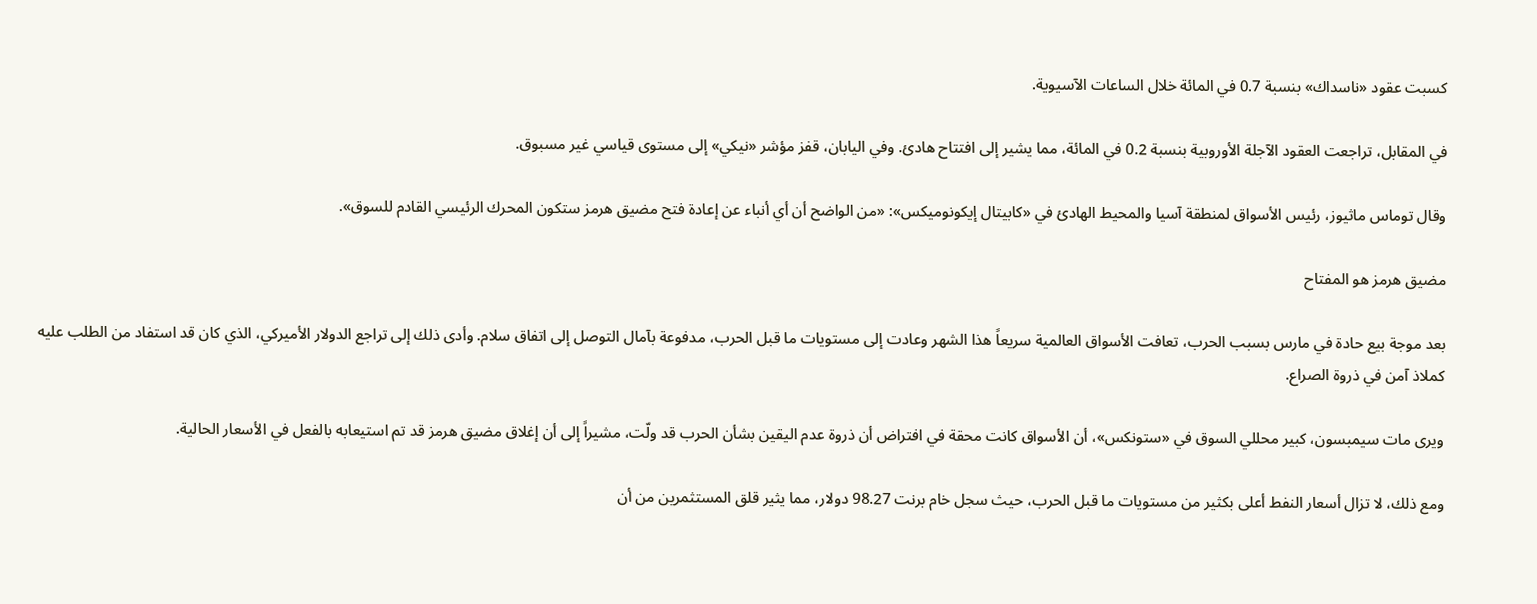كسبت عقود «ناسداك» بنسبة 0.7 في المائة خلال الساعات الآسيوية.

في المقابل، تراجعت العقود الآجلة الأوروبية بنسبة 0.2 في المائة، مما يشير إلى افتتاح هادئ. وفي اليابان، قفز مؤشر «نيكي» إلى مستوى قياسي غير مسبوق.

وقال توماس ماثيوز، رئيس الأسواق لمنطقة آسيا والمحيط الهادئ في «كابيتال إيكونوميكس»: «من الواضح أن أي أنباء عن إعادة فتح مضيق هرمز ستكون المحرك الرئيسي القادم للسوق».

مضيق هرمز هو المفتاح

بعد موجة بيع حادة في مارس بسبب الحرب، تعافت الأسواق العالمية سريعاً هذا الشهر وعادت إلى مستويات ما قبل الحرب، مدفوعة بآمال التوصل إلى اتفاق سلام. وأدى ذلك إلى تراجع الدولار الأميركي، الذي كان قد استفاد من الطلب عليه كملاذ آمن في ذروة الصراع.

ويرى مات سيمبسون، كبير محللي السوق في «ستونكس»، أن الأسواق كانت محقة في افتراض أن ذروة عدم اليقين بشأن الحرب قد ولّت، مشيراً إلى أن إغلاق مضيق هرمز قد تم استيعابه بالفعل في الأسعار الحالية.

ومع ذلك، لا تزال أسعار النفط أعلى بكثير من مستويات ما قبل الحرب، حيث سجل خام برنت 98.27 دولار، مما يثير قلق المستثمرين من أن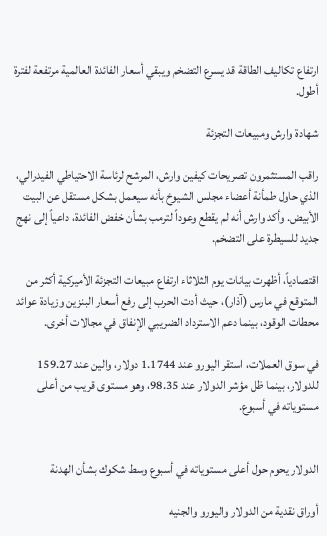ارتفاع تكاليف الطاقة قد يسرع التضخم ويبقي أسعار الفائدة العالمية مرتفعة لفترة أطول.

شهادة وارش ومبيعات التجزئة

راقب المستثمرون تصريحات كيفين وارش، المرشح لرئاسة الاحتياطي الفيدرالي، الذي حاول طمأنة أعضاء مجلس الشيوخ بأنه سيعمل بشكل مستقل عن البيت الأبيض. وأكد وارش أنه لم يقطع وعوداً لترمب بشأن خفض الفائدة، داعياً إلى نهج جديد للسيطرة على التضخم.

اقتصادياً، أظهرت بيانات يوم الثلاثاء ارتفاع مبيعات التجزئة الأميركية أكثر من المتوقع في مارس (آذار)، حيث أدت الحرب إلى رفع أسعار البنزين وزيادة عوائد محطات الوقود، بينما دعم الاسترداد الضريبي الإنفاق في مجالات أخرى.

في سوق العملات، استقر اليورو عند 1.1744 دولار، والين عند 159.27 للدولار، بينما ظل مؤشر الدولار عند 98.35، وهو مستوى قريب من أعلى مستوياته في أسبوع.


الدولار يحوم حول أعلى مستوياته في أسبوع وسط شكوك بشأن الهدنة

أوراق نقدية من الدولار واليورو والجنيه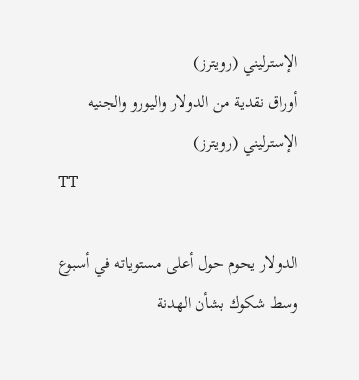الإسترليني (رويترز)
أوراق نقدية من الدولار واليورو والجنيه الإسترليني (رويترز)
TT

الدولار يحوم حول أعلى مستوياته في أسبوع وسط شكوك بشأن الهدنة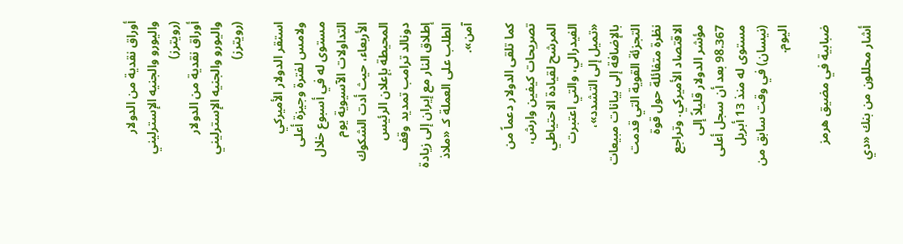أوراق نقدية من الدولار واليورو والجنيه الإسترليني (رويترز)
أوراق نقدية من الدولار واليورو والجنيه الإسترليني (رويترز)

استقر الدولار الأميركي ولامس لفترة وجيزة أعلى مستوى له في أسبوع خلال التداولات الآسيوية يوم الأربعاء، حيث أدت الشكوك المحيطة بإعلان الرئيس دونالد ترامب تمديد وقف إطلاق النار مع إيران إلى زيادة الطلب على العملة كـ «ملاذ آمن».

كما تلقى الدولار دعماً من تصريحات كيفين وارش، المرشح لقيادة الاحتياطي الفيدرالي، والتي اعتبرت «تميل إلى التشدد»، بالإضافة إلى بيانات مبيعات التجزئة القوية التي قدمت نظرة متفائلة حول قوة الاقتصاد الأميركي. وتراجع مؤشر الدولار قليلاً إلى 98.367 بعد أن سجل أعلى مستوى له منذ 13 أبريل (نيسان) في وقت سابق من اليوم.

ضبابية في مضيق هرمز

أشار محللون من بنك «دي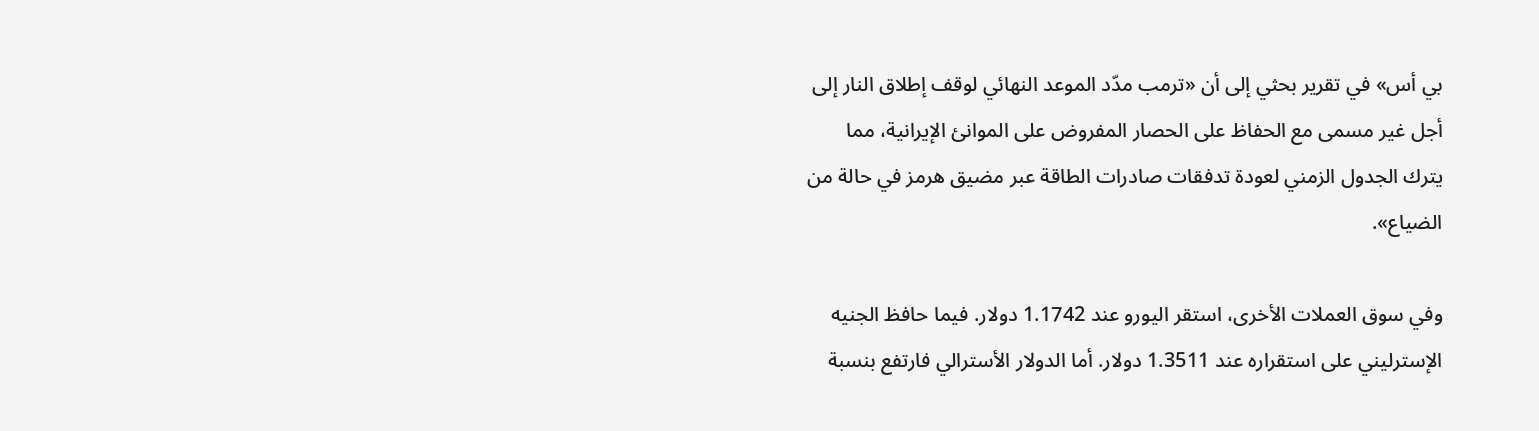بي أس» في تقرير بحثي إلى أن «ترمب مدّد الموعد النهائي لوقف إطلاق النار إلى أجل غير مسمى مع الحفاظ على الحصار المفروض على الموانئ الإيرانية، مما يترك الجدول الزمني لعودة تدفقات صادرات الطاقة عبر مضيق هرمز في حالة من الضياع».

وفي سوق العملات الأخرى، استقر اليورو عند 1.1742 دولار. فيما حافظ الجنيه الإسترليني على استقراره عند 1.3511 دولار. أما الدولار الأسترالي فارتفع بنسبة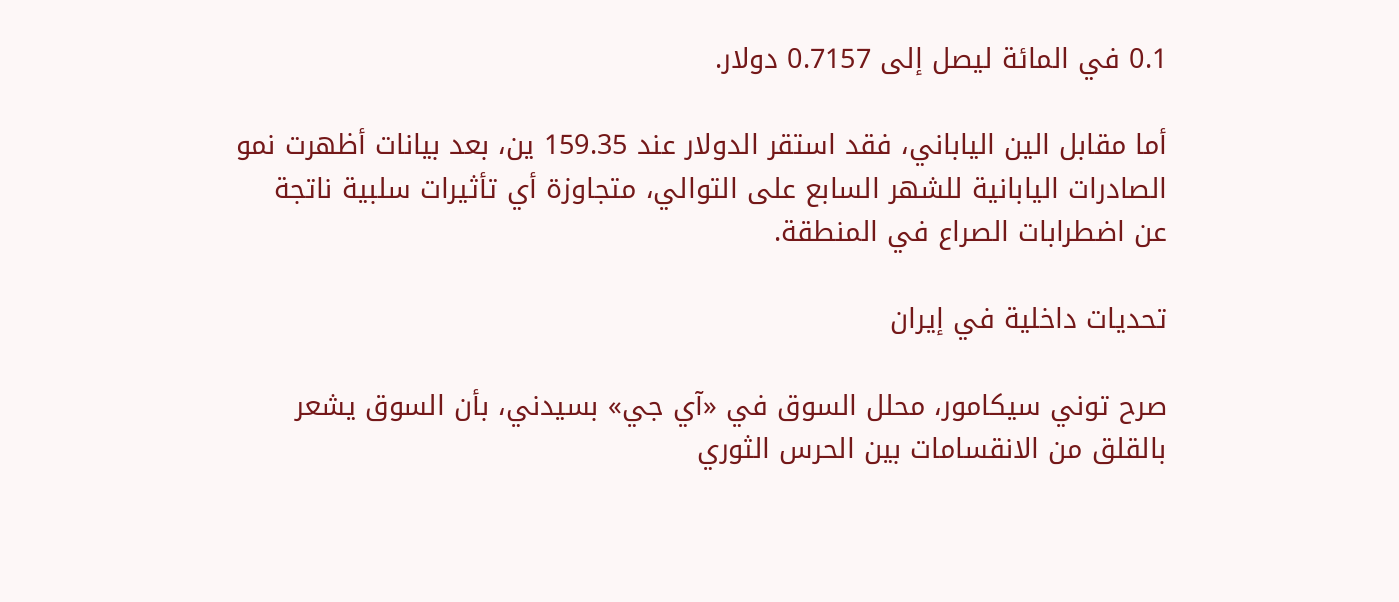0.1 في المائة ليصل إلى 0.7157 دولار.

أما مقابل الين الياباني، فقد استقر الدولار عند 159.35 ين، بعد بيانات أظهرت نمو الصادرات اليابانية للشهر السابع على التوالي، متجاوزة أي تأثيرات سلبية ناتجة عن اضطرابات الصراع في المنطقة.

تحديات داخلية في إيران

صرح توني سيكامور، محلل السوق في «آي جي» بسيدني، بأن السوق يشعر بالقلق من الانقسامات بين الحرس الثوري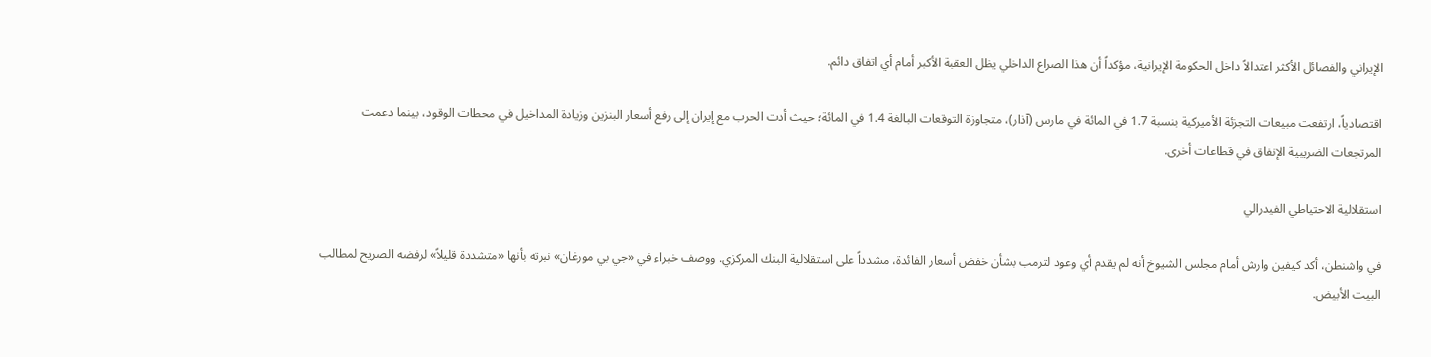الإيراني والفصائل الأكثر اعتدالاً داخل الحكومة الإيرانية، مؤكداً أن هذا الصراع الداخلي يظل العقبة الأكبر أمام أي اتفاق دائم.

اقتصادياً، ارتفعت مبيعات التجزئة الأميركية بنسبة 1.7 في المائة في مارس (آذار)، متجاوزة التوقعات البالغة 1.4 في المائة؛ حيث أدت الحرب مع إيران إلى رفع أسعار البنزين وزيادة المداخيل في محطات الوقود، بينما دعمت المرتجعات الضريبية الإنفاق في قطاعات أخرى.

استقلالية الاحتياطي الفيدرالي

في واشنطن، أكد كيفين وارش أمام مجلس الشيوخ أنه لم يقدم أي وعود لترمب بشأن خفض أسعار الفائدة، مشدداً على استقلالية البنك المركزي. ووصف خبراء في «جي بي مورغان» نبرته بأنها «متشددة قليلاً» لرفضه الصريح لمطالب البيت الأبيض.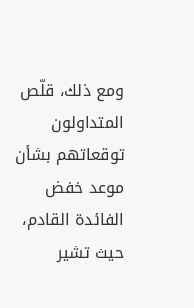ومع ذلك، قلّص المتداولون توقعاتهم بشأن موعد خفض الفائدة القادم، حيث تشير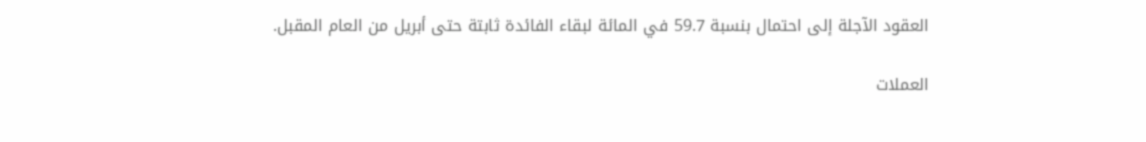العقود الآجلة إلى احتمال بنسبة 59.7 في المائة لبقاء الفائدة ثابتة حتى أبريل من العام المقبل.

العملات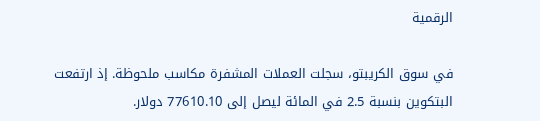الرقمية

في سوق الكريبتو، سجلت العملات المشفرة مكاسب ملحوظة. إذ ارتفعت البتكوين بنسبة 2.5 في المائة ليصل إلى 77610.10 دولار.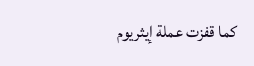كما قفزت عملة إيثريوم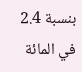بنسبة 2.4 في المائة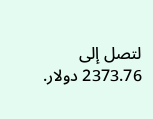لتصل إلى 2373.76 دولار.